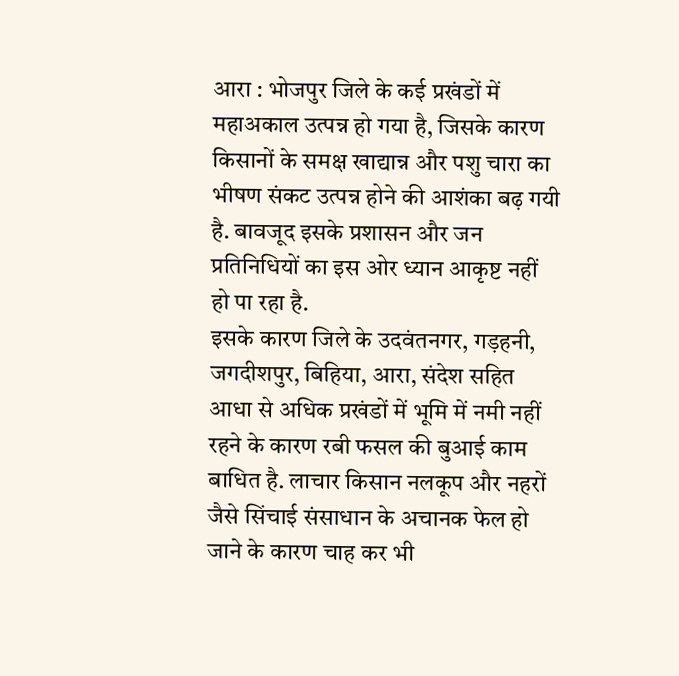आरा : भोजपुर जिले के कई प्रखंडों में महाअकाल उत्पन्न हो गया है, जिसके कारण किसानों के समक्ष खाद्यान्न और पशु चारा का भीषण संकट उत्पन्न होने की आशंका बढ़ गयी है. बावजूद इसके प्रशासन और जन प्रतिनिधियों का इस ओर ध्यान आकृष्ट नहीं हो पा रहा है.
इसके कारण जिले के उदवंतनगर, गड़हनी, जगदीशपुर, बिहिया, आरा, संदेश सहित आधा से अधिक प्रखंडों में भूमि में नमी नहीं रहने के कारण रबी फसल की बुआई काम बाधित है. लाचार किसान नलकूप और नहरों जैसे सिंचाई संसाधान के अचानक फेल हो जाने के कारण चाह कर भी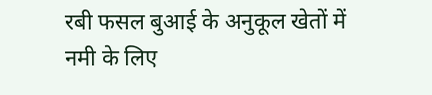रबी फसल बुआई के अनुकूल खेतों में नमी के लिए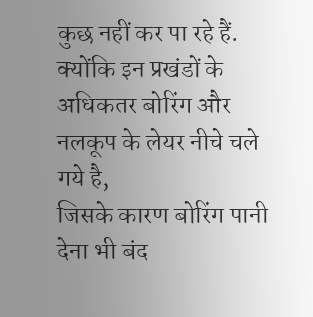कुछ नहीं कर पा रहे हैं. क्योंकि इन प्रखंडों के अधिकतर बोरिंग और नलकूप के लेयर नीचे चले गये है,
जिसके कारण बोरिंग पानी देना भी बंद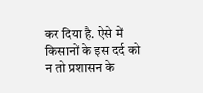कर दिया है. ऐसे में किसानों के इस दर्द को न तो प्रशासन के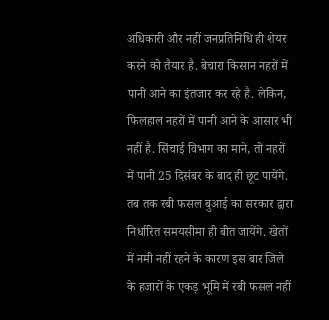अधिकारी और नहीं जनप्रतिनिधि ही शेयर करने को तैयार है. बेचारा किसान नहरों में पानी आने का इंतजार कर रहे है. लेकिन, फिलहाल नहरों में पानी आने के आसार भी नहीं है. सिंचाई विभाग का माने, तो नहरों में पानी 25 दिसंबर के बाद ही छूट पायेंगे.
तब तक रबी फसल बुआई का सरकार द्वारा निर्धारित समयसीमा ही बीत जायेंगे. खेतों में नमी नहीं रहने के कारण इस बार जिले के हजारों के एकड़ भूमि में रबी फसल नहीं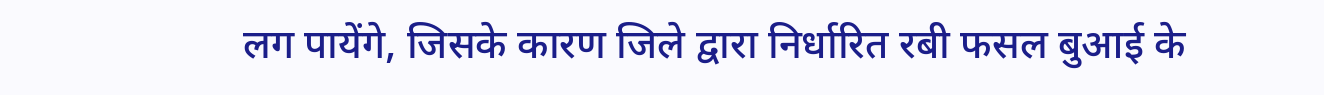लग पायेंगे, जिसके कारण जिले द्वारा निर्धारित रबी फसल बुआई के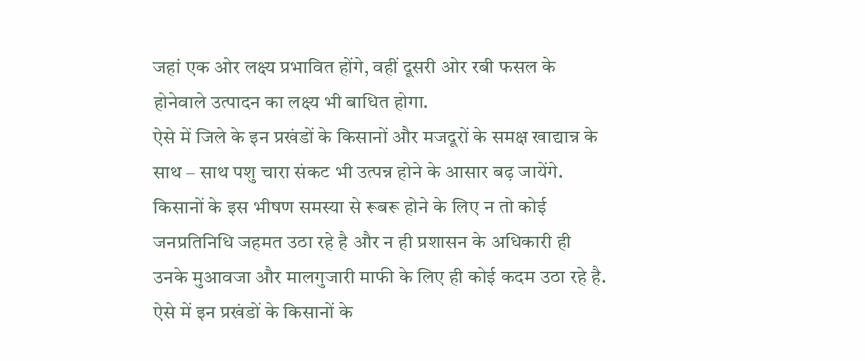जहां एक ओर लक्ष्य प्रभावित होंगे, वहीं दूसरी ओर रबी फसल के होनेवाले उत्पादन का लक्ष्य भी बाधित होगा.
ऐसे में जिले के इन प्रखंडों के किसानों और मजदूरों के समक्ष खाद्यान्न के साथ – साथ पशु चारा संकट भी उत्पन्न होने के आसार बढ़ जायेंगे. किसानों के इस भीषण समस्या से रूबरू होने के लिए न तो कोई जनप्रतिनिधि जहमत उठा रहे है और न ही प्रशासन के अधिकारी ही उनके मुआवजा और मालगुजारी माफी के लिए ही कोई कदम उठा रहे है. ऐसे में इन प्रखंडों के किसानों के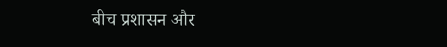बीच प्रशासन और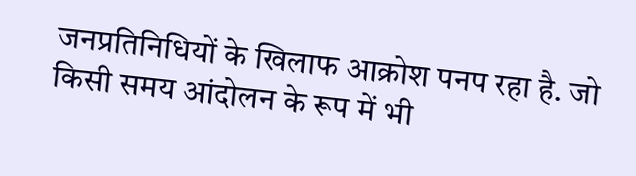जनप्रतिनिधियों के खिलाफ आक्रोश पनप रहा है. जो किसी समय आंदोलन के रूप में भी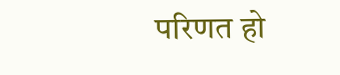परिणत हो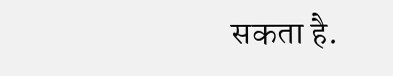सकता है.